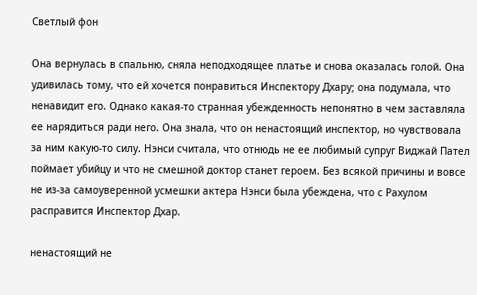Светлый фон

Она вернулась в спальню, сняла неподходящее платье и снова оказалась голой. Она удивилась тому, что ей хочется понравиться Инспектору Дхару; она подумала, что ненавидит его. Однако какая-то странная убежденность непонятно в чем заставляла ее нарядиться ради него. Она знала, что он ненастоящий инспектор, но чувствовала за ним какую-то силу. Нэнси считала, что отнюдь не ее любимый супруг Виджай Пател поймает убийцу и что не смешной доктор станет героем. Без всякой причины и вовсе не из-за самоуверенной усмешки актера Нэнси была убеждена, что с Рахулом расправится Инспектор Дхар.

ненастоящий не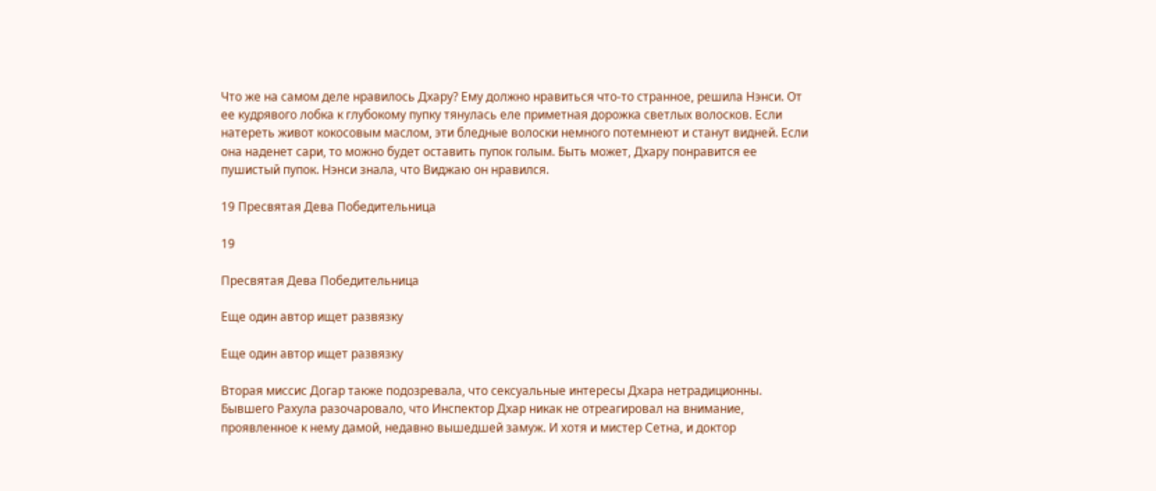Что же на самом деле нравилось Дхару? Ему должно нравиться что-то странное, решила Нэнси. От ее кудрявого лобка к глубокому пупку тянулась еле приметная дорожка светлых волосков. Если натереть живот кокосовым маслом, эти бледные волоски немного потемнеют и станут видней. Если она наденет сари, то можно будет оставить пупок голым. Быть может, Дхару понравится ее пушистый пупок. Нэнси знала, что Виджаю он нравился.

19 Пресвятая Дева Победительница

19

Пресвятая Дева Победительница

Еще один автор ищет развязку

Еще один автор ищет развязку

Вторая миссис Догар также подозревала, что сексуальные интересы Дхара нетрадиционны. Бывшего Рахула разочаровало, что Инспектор Дхар никак не отреагировал на внимание, проявленное к нему дамой, недавно вышедшей замуж. И хотя и мистер Сетна, и доктор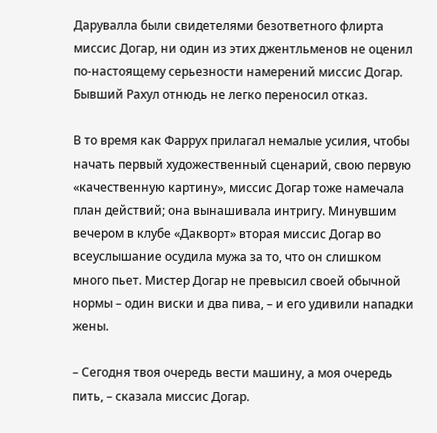Дарувалла были свидетелями безответного флирта миссис Догар, ни один из этих джентльменов не оценил по-настоящему серьезности намерений миссис Догар. Бывший Рахул отнюдь не легко переносил отказ.

В то время как Фаррух прилагал немалые усилия, чтобы начать первый художественный сценарий, свою первую «качественную картину», миссис Догар тоже намечала план действий; она вынашивала интригу. Минувшим вечером в клубе «Дакворт» вторая миссис Догар во всеуслышание осудила мужа за то, что он слишком много пьет. Мистер Догар не превысил своей обычной нормы – один виски и два пива, – и его удивили нападки жены.

– Сегодня твоя очередь вести машину, а моя очередь пить, – сказала миссис Догар.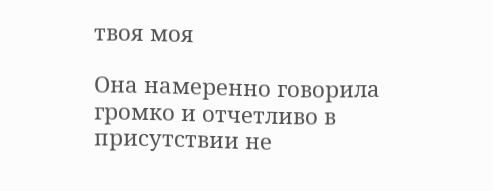твоя моя

Она намеренно говорила громко и отчетливо в присутствии не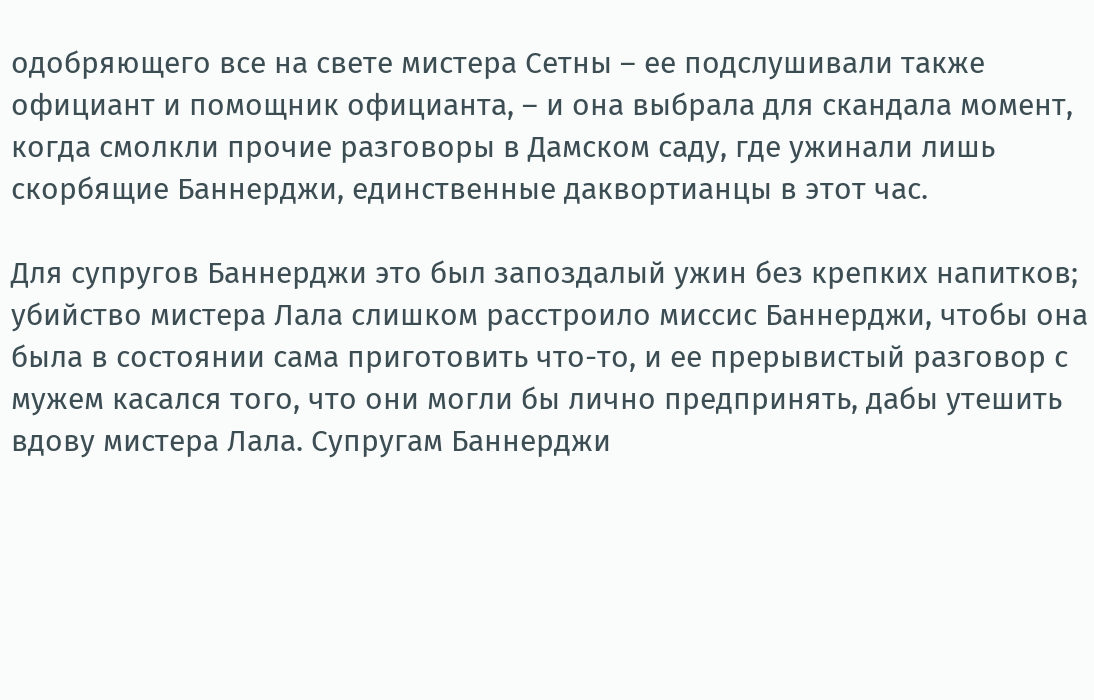одобряющего все на свете мистера Сетны – ее подслушивали также официант и помощник официанта, – и она выбрала для скандала момент, когда смолкли прочие разговоры в Дамском саду, где ужинали лишь скорбящие Баннерджи, единственные даквортианцы в этот час.

Для супругов Баннерджи это был запоздалый ужин без крепких напитков; убийство мистера Лала слишком расстроило миссис Баннерджи, чтобы она была в состоянии сама приготовить что-то, и ее прерывистый разговор с мужем касался того, что они могли бы лично предпринять, дабы утешить вдову мистера Лала. Супругам Баннерджи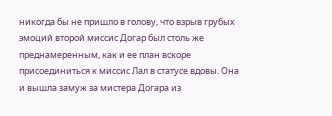никогда бы не пришло в голову, что взрыв грубых эмоций второй миссис Догар был столь же преднамеренным, как и ее план вскоре присоединиться к миссис Лал в статусе вдовы. Она и вышла замуж за мистера Догара из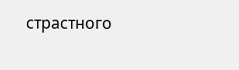страстного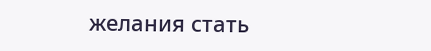желания стать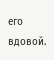его вдовой.